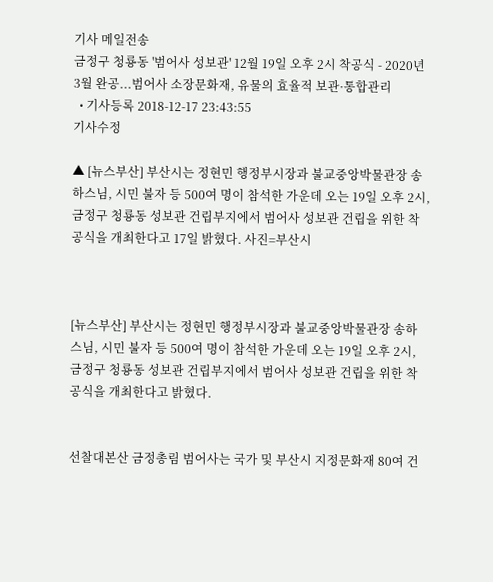기사 메일전송
금정구 청룡동 '범어사 성보관' 12월 19일 오후 2시 착공식 - 2020년 3월 완공...범어사 소장문화재, 유물의 효율적 보관·통합관리
  • 기사등록 2018-12-17 23:43:55
기사수정

▲ [뉴스부산] 부산시는 정현민 행정부시장과 불교중앙박물관장 송하스님, 시민 불자 등 500여 명이 참석한 가운데 오는 19일 오후 2시, 금정구 청룡동 성보관 건립부지에서 범어사 성보관 건립을 위한 착공식을 개최한다고 17일 밝혔다. 사진=부산시



[뉴스부산] 부산시는 정현민 행정부시장과 불교중앙박물관장 송하스님, 시민 불자 등 500여 명이 참석한 가운데 오는 19일 오후 2시, 금정구 청룡동 성보관 건립부지에서 범어사 성보관 건립을 위한 착공식을 개최한다고 밝혔다.


선찰대본산 금정총림 범어사는 국가 및 부산시 지정문화재 80여 건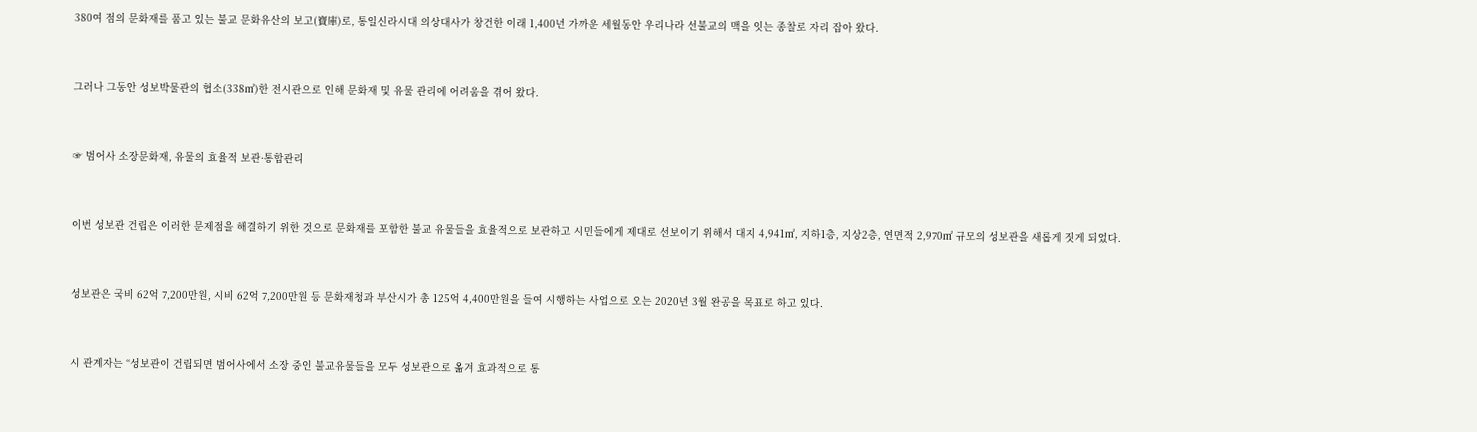380여 점의 문화재를 품고 있는 불교 문화유산의 보고(寶庫)로, 통일신라시대 의상대사가 창건한 이래 1,400년 가까운 세월동안 우리나라 선불교의 맥을 잇는 종찰로 자리 잡아 왔다.


그러나 그동안 성보박물관의 협소(338㎡)한 전시관으로 인해 문화재 및 유물 관리에 어려움을 겪어 왔다.


☞ 범어사 소장문화재, 유물의 효율적 보관·통합관리


이번 성보관 건립은 이러한 문제점을 해결하기 위한 것으로 문화재를 포함한 불교 유물들을 효율적으로 보관하고 시민들에게 제대로 선보이기 위해서 대지 4,941㎡, 지하1층, 지상2층, 연면적 2,970㎡ 규모의 성보관을 새롭게 짓게 되었다.


성보관은 국비 62억 7,200만원, 시비 62억 7,200만원 등 문화재청과 부산시가 총 125억 4,400만원을 들여 시행하는 사업으로 오는 2020년 3월 완공을 목표로 하고 있다.


시 관계자는 “성보관이 건립되면 범어사에서 소장 중인 불교유물들을 모두 성보관으로 옮겨 효과적으로 통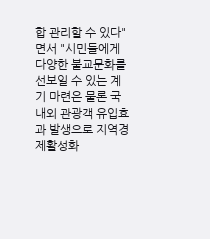합 관리할 수 있다"면서 "시민들에게 다양한 불교문화를 선보일 수 있는 계기 마련은 물론 국내외 관광객 유입효과 발생으로 지역경제활성화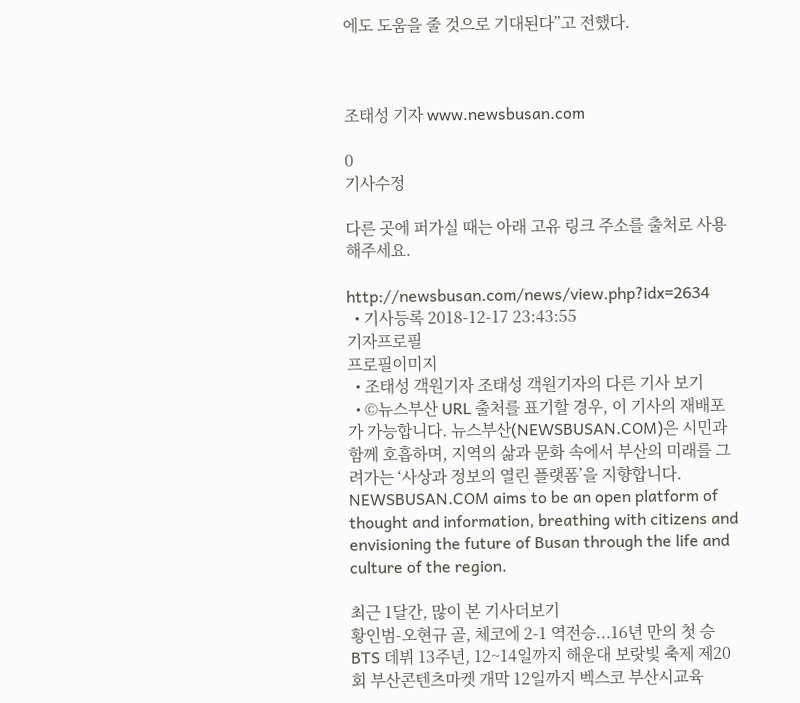에도 도움을 줄 것으로 기대된다”고 전했다.



조태성 기자 www.newsbusan.com

0
기사수정

다른 곳에 퍼가실 때는 아래 고유 링크 주소를 출처로 사용해주세요.

http://newsbusan.com/news/view.php?idx=2634
  • 기사등록 2018-12-17 23:43:55
기자프로필
프로필이미지
  • 조태성 객원기자 조태성 객원기자의 다른 기사 보기
  • ©뉴스부산 URL 출처를 표기할 경우, 이 기사의 재배포가 가능합니다. 뉴스부산(NEWSBUSAN.COM)은 시민과 함께 호흡하며, 지역의 삶과 문화 속에서 부산의 미래를 그려가는 ‘사상과 정보의 열린 플랫폼’을 지향합니다. NEWSBUSAN.COM aims to be an open platform of thought and information, breathing with citizens and envisioning the future of Busan through the life and culture of the region.

최근 1달간, 많이 본 기사더보기
황인범-오현규 골, 체코에 2-1 역전승...16년 만의 첫 승 BTS 데뷔 13주년, 12~14일까지 해운대 보랏빛 축제 제20회 부산콘텐츠마켓 개막 12일까지 벡스코 부산시교육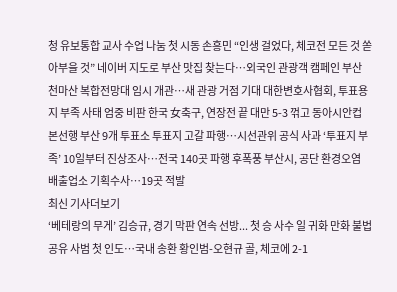청 유보통합 교사 수업 나눔 첫 시동 손흥민 “인생 걸었다, 체코전 모든 것 쏟아부을 것” 네이버 지도로 부산 맛집 찾는다…외국인 관광객 캠페인 부산 천마산 복합전망대 임시 개관…새 관광 거점 기대 대한변호사협회, 투표용지 부족 사태 엄중 비판 한국 女축구, 연장전 끝 대만 5-3 꺾고 동아시안컵 본선행 부산 9개 투표소 투표지 고갈 파행…시선관위 공식 사과 ‘투표지 부족’ 10일부터 진상조사…전국 140곳 파행 후폭풍 부산시, 공단 환경오염 배출업소 기획수사…19곳 적발
최신 기사더보기
‘베테랑의 무게’ 김승규, 경기 막판 연속 선방... 첫 승 사수 일 귀화 만화 불법공유 사범 첫 인도…국내 송환 황인범-오현규 골, 체코에 2-1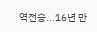역전승...16년 만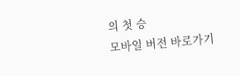의 첫 승
모바일 버전 바로가기